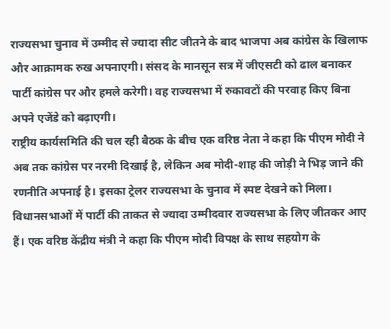राज्यसभा चुनाव में उम्मीद से ज्यादा सीट जीतने के बाद भाजपा अब कांग्रेस के खिलाफ और आक्रामक रुख अपनाएगी। संसद के मानसून सत्र में जीएसटी को ढाल बनाकर पार्टी कांग्रेस पर और हमले करेगी। वह राज्यसभा में रुकावटों की परवाह किए बिना अपने एजेंडे को बढ़ाएगी।
राष्ट्रीय कार्यसमिति की चल रही बैठक के बीच एक वरिष्ठ नेता ने कहा कि पीएम मोदी ने अब तक कांग्रेस पर नरमी दिखाई है, लेकिन अब मोदी-शाह की जोड़ी ने भिड़ जाने की रणनीति अपनाई है। इसका ट्रेलर राज्यसभा के चुनाव में स्पष्ट देखने को मिला। विधानसभाओं में पार्टी की ताकत से ज्यादा उम्मीदवार राज्यसभा के लिए जीतकर आए हैं। एक वरिष्ठ केंद्रीय मंत्री ने कहा कि पीएम मोदी विपक्ष के साथ सहयोग के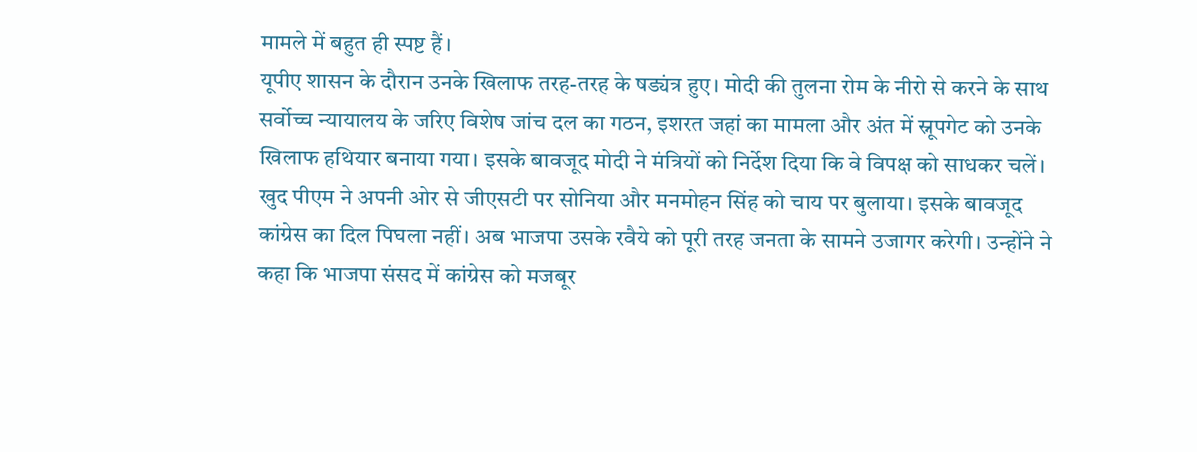मामले में बहुत ही स्पष्ट हैं।
यूपीए शासन के दौरान उनके खिलाफ तरह-तरह के षड्यंत्र हुए। मोदी की तुलना रोम के नीरो से करने के साथ सर्वोच्च न्यायालय के जरिए विशेष जांच दल का गठन, इशरत जहां का मामला और अंत में स्नूपगेट को उनके खिलाफ हथियार बनाया गया। इसके बावजूद मोदी ने मंत्रियों को निर्देश दिया कि वे विपक्ष को साधकर चलें। खुद पीएम ने अपनी ओर से जीएसटी पर सोनिया और मनमोहन सिंह को चाय पर बुलाया। इसके बावजूद कांग्रेस का दिल पिघला नहीं। अब भाजपा उसके रवैये को पूरी तरह जनता के सामने उजागर करेगी। उन्होंने ने कहा कि भाजपा संसद में कांग्रेस को मजबूर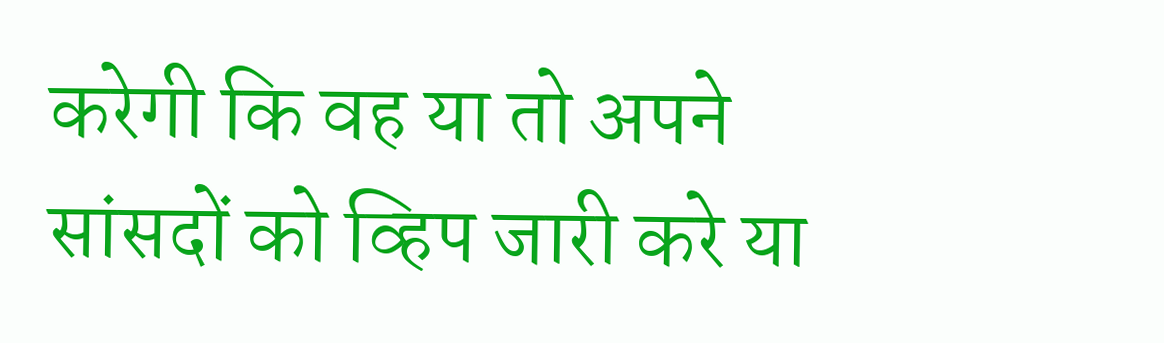करेगी कि वह या तो अपने सांसदों को व्हिप जारी करे या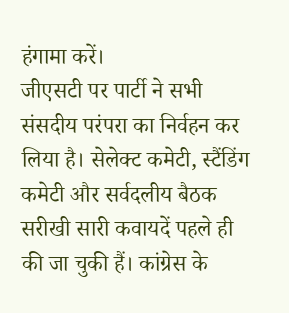हंगामा करें।
जीएसटी पर पार्टी ने सभी संसदीय परंपरा का निर्वहन कर लिया है। सेलेक्ट कमेटी, स्टैंडिंग कमेटी और सर्वदलीय बैठक सरीखी सारी कवायदें पहले ही की जा चुकी हैं। कांग्रेस के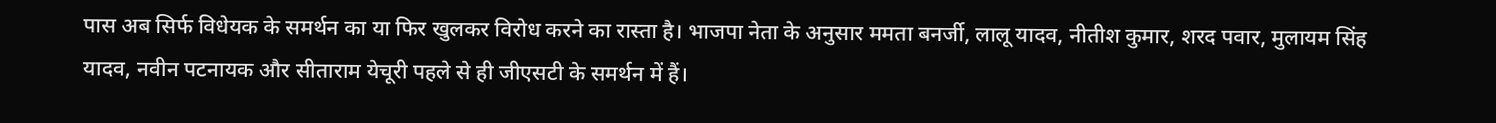पास अब सिर्फ विधेयक के समर्थन का या फिर खुलकर विरोध करने का रास्ता है। भाजपा नेता के अनुसार ममता बनर्जी, लालू यादव, नीतीश कुमार, शरद पवार, मुलायम सिंह यादव, नवीन पटनायक और सीताराम येचूरी पहले से ही जीएसटी के समर्थन में हैं।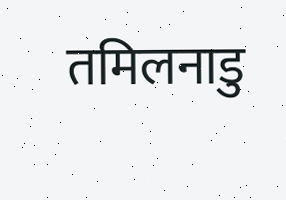तमिलनाडु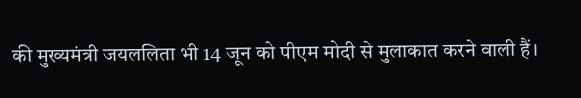की मुख्यमंत्री जयललिता भी 14 जून को पीएम मोदी से मुलाकात करने वाली हैं।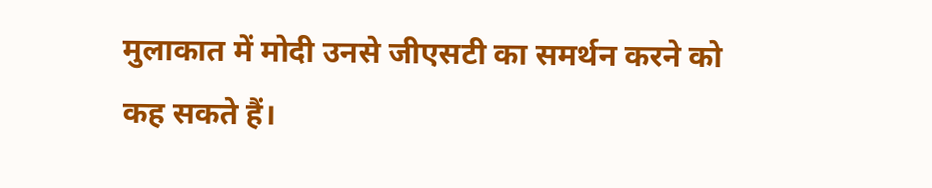मुलाकात में मोदी उनसे जीएसटी का समर्थन करने को कह सकते हैं।